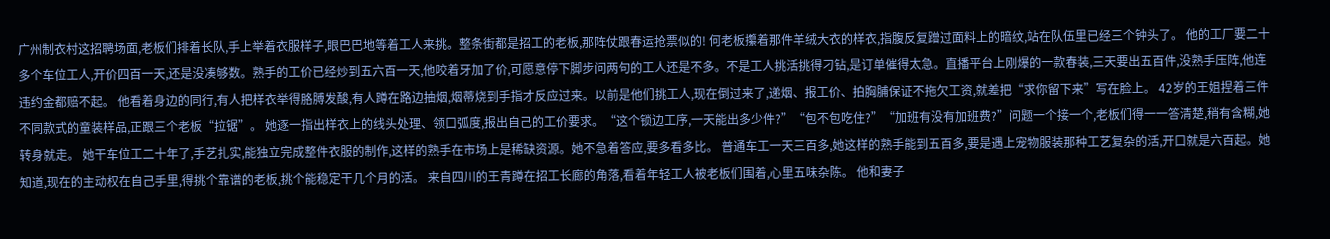广州制衣村这招聘场面,老板们排着长队,手上举着衣服样子,眼巴巴地等着工人来挑。整条街都是招工的老板,那阵仗跟春运抢票似的! 何老板攥着那件羊绒大衣的样衣,指腹反复蹭过面料上的暗纹,站在队伍里已经三个钟头了。 他的工厂要二十多个车位工人,开价四百一天,还是没凑够数。熟手的工价已经炒到五六百一天,他咬着牙加了价,可愿意停下脚步问两句的工人还是不多。不是工人挑活挑得刁钻,是订单催得太急。直播平台上刚爆的一款春装,三天要出五百件,没熟手压阵,他连违约金都赔不起。 他看着身边的同行,有人把样衣举得胳膊发酸,有人蹲在路边抽烟,烟蒂烧到手指才反应过来。以前是他们挑工人,现在倒过来了,递烟、报工价、拍胸脯保证不拖欠工资,就差把“求你留下来”写在脸上。 42岁的王姐捏着三件不同款式的童装样品,正跟三个老板“拉锯”。 她逐一指出样衣上的线头处理、领口弧度,报出自己的工价要求。“这个锁边工序,一天能出多少件?”“包不包吃住?”“加班有没有加班费?”问题一个接一个,老板们得一一答清楚,稍有含糊,她转身就走。 她干车位工二十年了,手艺扎实,能独立完成整件衣服的制作,这样的熟手在市场上是稀缺资源。她不急着答应,要多看多比。 普通车工一天三百多,她这样的熟手能到五百多,要是遇上宠物服装那种工艺复杂的活,开口就是六百起。她知道,现在的主动权在自己手里,得挑个靠谱的老板,挑个能稳定干几个月的活。 来自四川的王青蹲在招工长廊的角落,看着年轻工人被老板们围着,心里五味杂陈。 他和妻子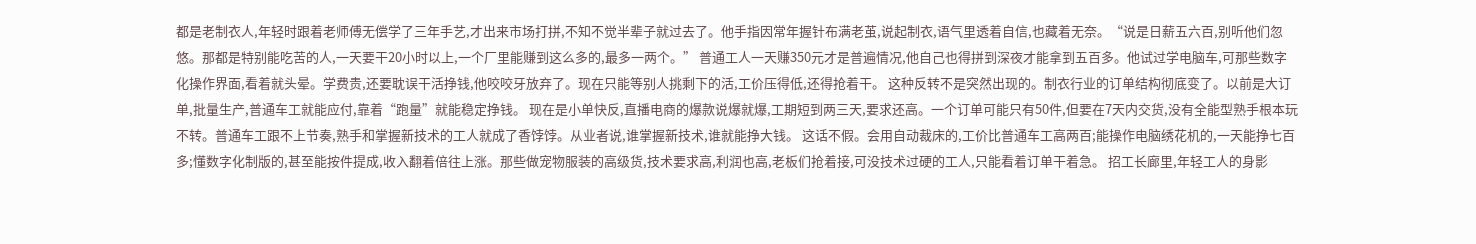都是老制衣人,年轻时跟着老师傅无偿学了三年手艺,才出来市场打拼,不知不觉半辈子就过去了。他手指因常年握针布满老茧,说起制衣,语气里透着自信,也藏着无奈。“说是日薪五六百,别听他们忽悠。那都是特别能吃苦的人,一天要干20小时以上,一个厂里能赚到这么多的,最多一两个。” 普通工人一天赚350元才是普遍情况,他自己也得拼到深夜才能拿到五百多。他试过学电脑车,可那些数字化操作界面,看着就头晕。学费贵,还要耽误干活挣钱,他咬咬牙放弃了。现在只能等别人挑剩下的活,工价压得低,还得抢着干。 这种反转不是突然出现的。制衣行业的订单结构彻底变了。以前是大订单,批量生产,普通车工就能应付,靠着“跑量”就能稳定挣钱。 现在是小单快反,直播电商的爆款说爆就爆,工期短到两三天,要求还高。一个订单可能只有50件,但要在7天内交货,没有全能型熟手根本玩不转。普通车工跟不上节奏,熟手和掌握新技术的工人就成了香饽饽。从业者说,谁掌握新技术,谁就能挣大钱。 这话不假。会用自动裁床的,工价比普通车工高两百;能操作电脑绣花机的,一天能挣七百多;懂数字化制版的,甚至能按件提成,收入翻着倍往上涨。那些做宠物服装的高级货,技术要求高,利润也高,老板们抢着接,可没技术过硬的工人,只能看着订单干着急。 招工长廊里,年轻工人的身影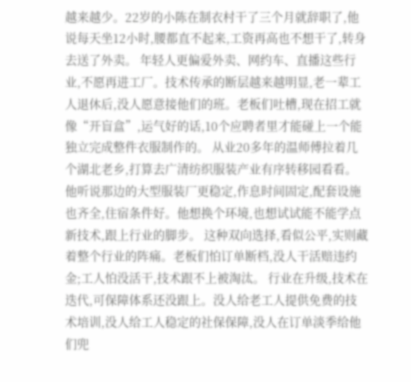越来越少。22岁的小陈在制衣村干了三个月就辞职了,他说每天坐12小时,腰都直不起来,工资再高也不想干了,转身去送了外卖。 年轻人更偏爱外卖、网约车、直播这些行业,不愿再进工厂。技术传承的断层越来越明显,老一辈工人退休后,没人愿意接他们的班。老板们吐槽,现在招工就像“开盲盒”,运气好的话,10个应聘者里才能碰上一个能独立完成整件衣服制作的。 从业20多年的温师傅拉着几个湖北老乡,打算去广清纺织服装产业有序转移园看看。他听说那边的大型服装厂更稳定,作息时间固定,配套设施也齐全,住宿条件好。他想换个环境,也想试试能不能学点新技术,跟上行业的脚步。 这种双向选择,看似公平,实则藏着整个行业的阵痛。老板们怕订单断档,没人干活赔违约金;工人怕没活干,技术跟不上被淘汰。 行业在升级,技术在迭代,可保障体系还没跟上。没人给老工人提供免费的技术培训,没人给工人稳定的社保保障,没人在订单淡季给他们兜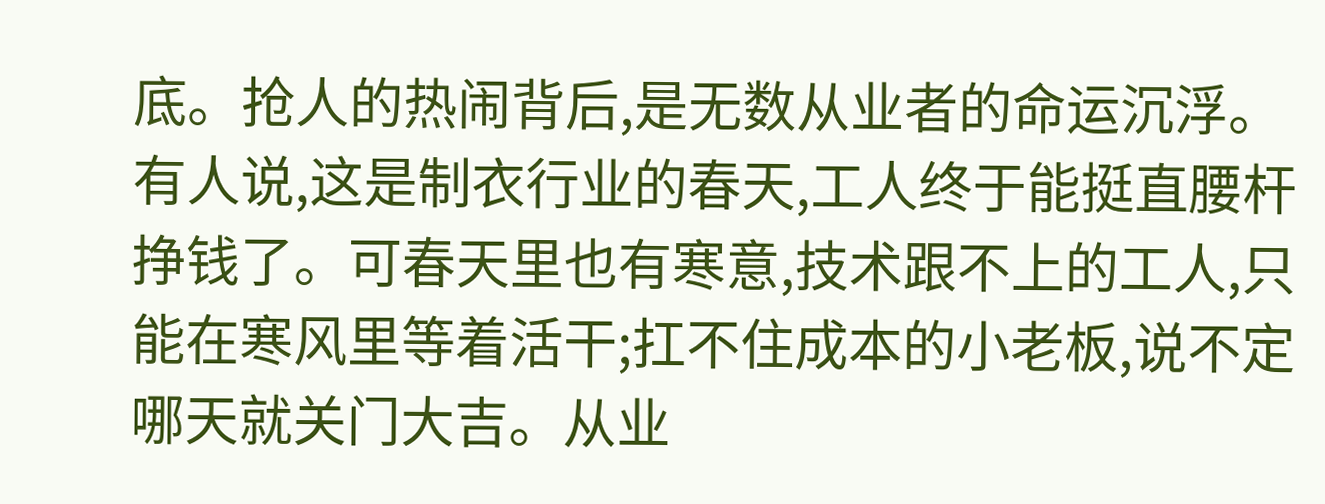底。抢人的热闹背后,是无数从业者的命运沉浮。 有人说,这是制衣行业的春天,工人终于能挺直腰杆挣钱了。可春天里也有寒意,技术跟不上的工人,只能在寒风里等着活干;扛不住成本的小老板,说不定哪天就关门大吉。从业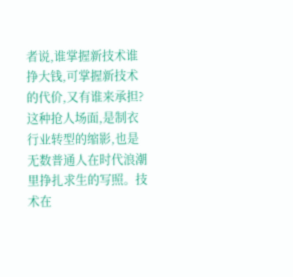者说,谁掌握新技术谁挣大钱,可掌握新技术的代价,又有谁来承担? 这种抢人场面,是制衣行业转型的缩影,也是无数普通人在时代浪潮里挣扎求生的写照。技术在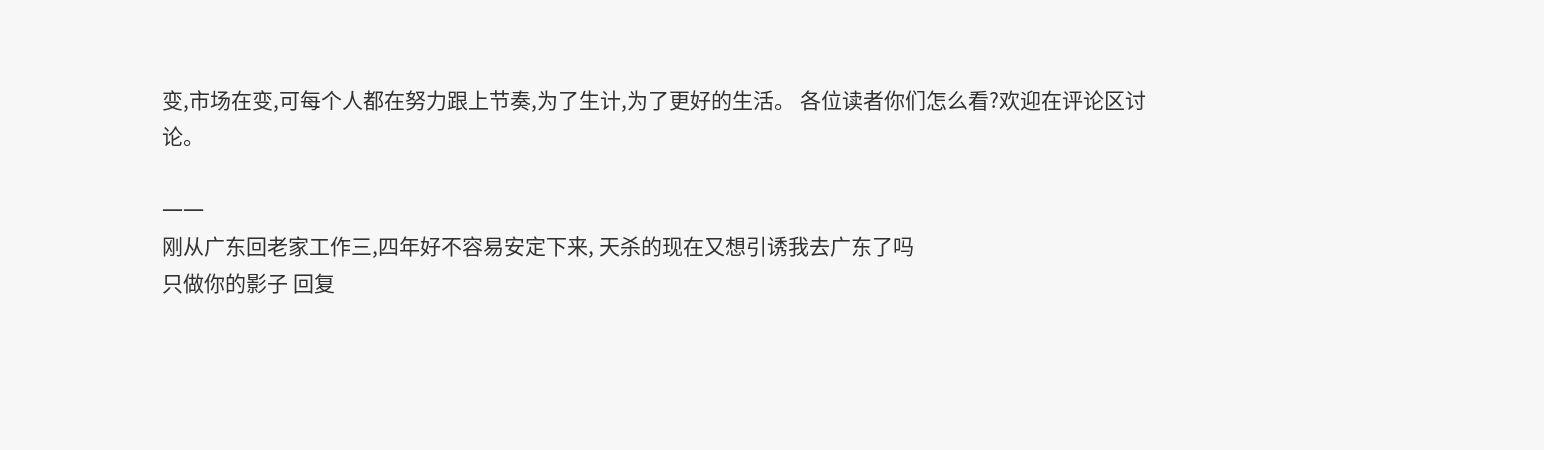变,市场在变,可每个人都在努力跟上节奏,为了生计,为了更好的生活。 各位读者你们怎么看?欢迎在评论区讨论。

一一
刚从广东回老家工作三,四年好不容易安定下来, 天杀的现在又想引诱我去广东了吗
只做你的影子 回复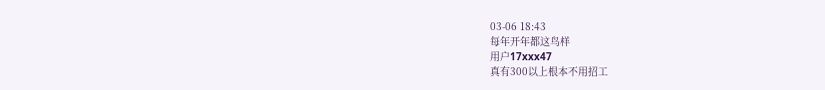03-06 18:43
每年开年都这鸟样
用户17xxx47
真有300以上根本不用招工